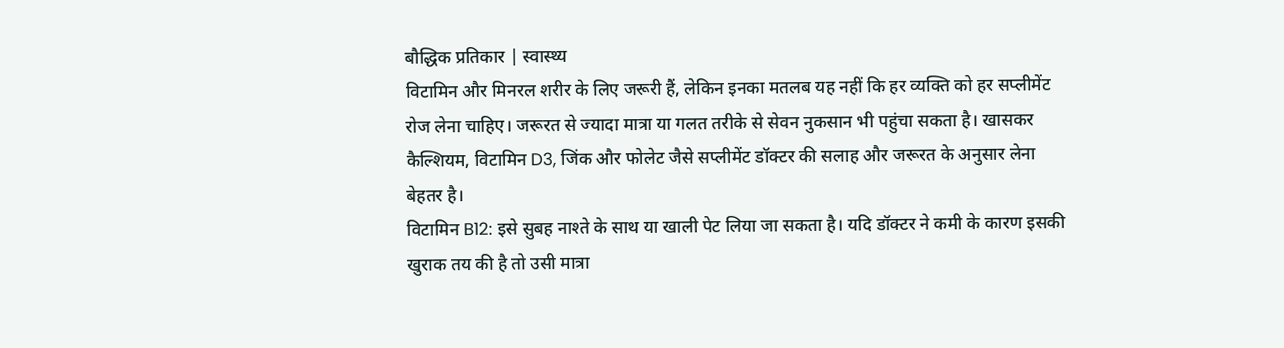बौद्धिक प्रतिकार | स्वास्थ्य
विटामिन और मिनरल शरीर के लिए जरूरी हैं, लेकिन इनका मतलब यह नहीं कि हर व्यक्ति को हर सप्लीमेंट रोज लेना चाहिए। जरूरत से ज्यादा मात्रा या गलत तरीके से सेवन नुकसान भी पहुंचा सकता है। खासकर कैल्शियम, विटामिन D3, जिंक और फोलेट जैसे सप्लीमेंट डॉक्टर की सलाह और जरूरत के अनुसार लेना बेहतर है।
विटामिन B12: इसे सुबह नाश्ते के साथ या खाली पेट लिया जा सकता है। यदि डॉक्टर ने कमी के कारण इसकी खुराक तय की है तो उसी मात्रा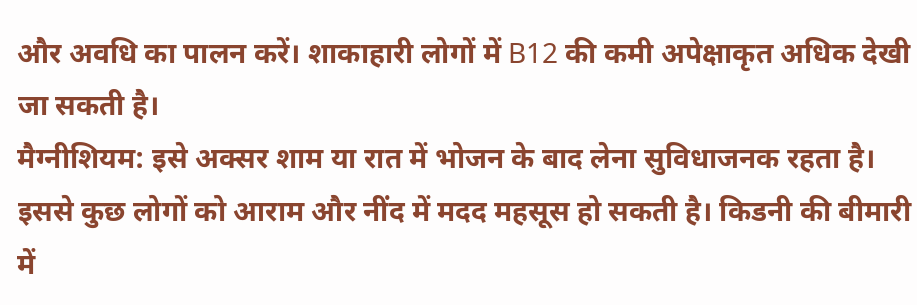और अवधि का पालन करें। शाकाहारी लोगों में B12 की कमी अपेक्षाकृत अधिक देखी जा सकती है।
मैग्नीशियम: इसे अक्सर शाम या रात में भोजन के बाद लेना सुविधाजनक रहता है। इससे कुछ लोगों को आराम और नींद में मदद महसूस हो सकती है। किडनी की बीमारी में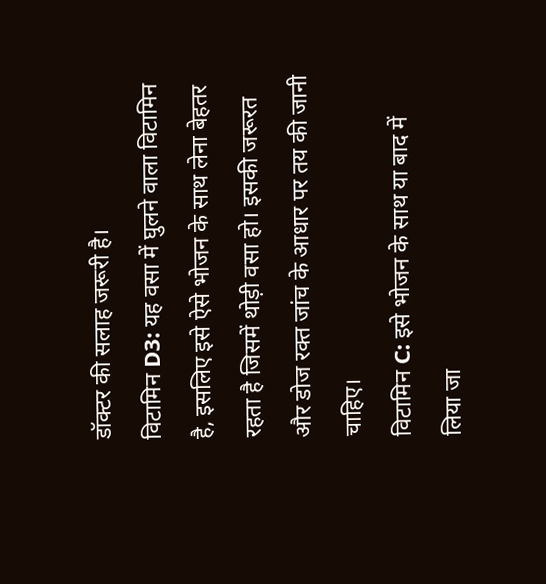डॉक्टर की सलाह जरूरी है।
विटामिन D3: यह वसा में घुलने वाला विटामिन है, इसलिए इसे ऐसे भोजन के साथ लेना बेहतर रहता है जिसमें थोड़ी वसा हो। इसकी जरूरत और डोज रक्त जांच के आधार पर तय की जानी चाहिए।
विटामिन C: इसे भोजन के साथ या बाद में लिया जा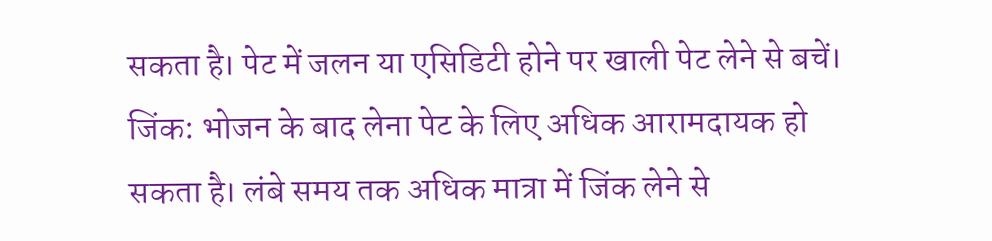सकता है। पेट में जलन या एसिडिटी होने पर खाली पेट लेने से बचें।
जिंक: भोजन के बाद लेना पेट के लिए अधिक आरामदायक हो सकता है। लंबे समय तक अधिक मात्रा में जिंक लेने से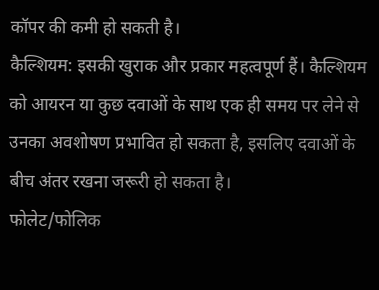कॉपर की कमी हो सकती है।
कैल्शियम: इसकी खुराक और प्रकार महत्वपूर्ण हैं। कैल्शियम को आयरन या कुछ दवाओं के साथ एक ही समय पर लेने से उनका अवशोषण प्रभावित हो सकता है, इसलिए दवाओं के बीच अंतर रखना जरूरी हो सकता है।
फोलेट/फोलिक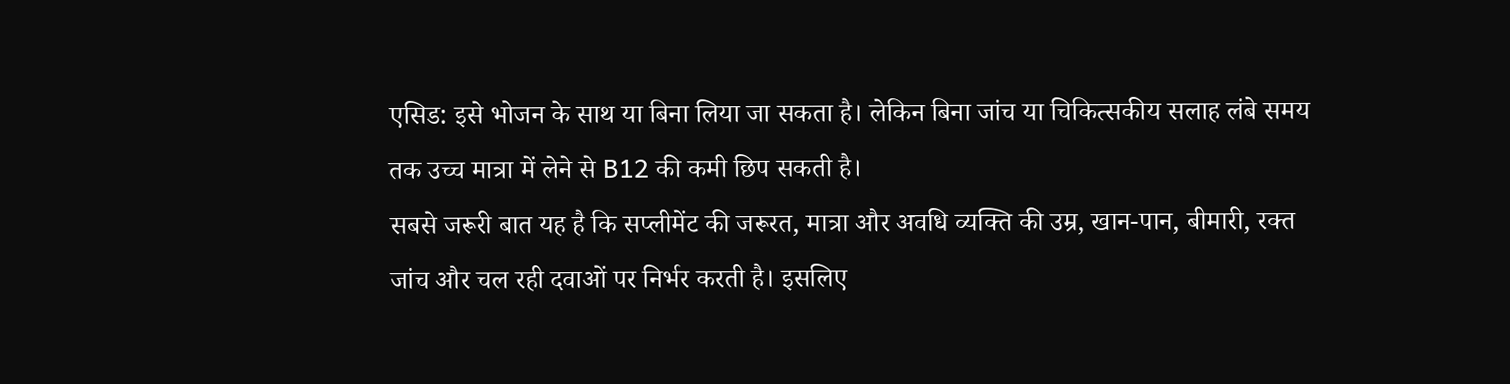एसिड: इसे भोजन के साथ या बिना लिया जा सकता है। लेकिन बिना जांच या चिकित्सकीय सलाह लंबे समय तक उच्च मात्रा में लेने से B12 की कमी छिप सकती है।
सबसे जरूरी बात यह है कि सप्लीमेंट की जरूरत, मात्रा और अवधि व्यक्ति की उम्र, खान-पान, बीमारी, रक्त जांच और चल रही दवाओं पर निर्भर करती है। इसलिए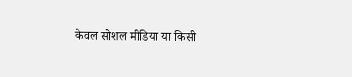केवल सोशल मीडिया या किसी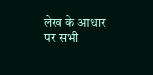लेख के आधार पर सभी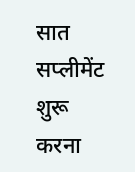सात सप्लीमेंट शुरू करना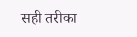सही तरीका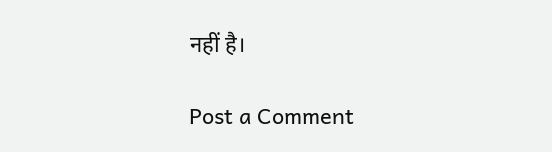नहीं है।

Post a Comment